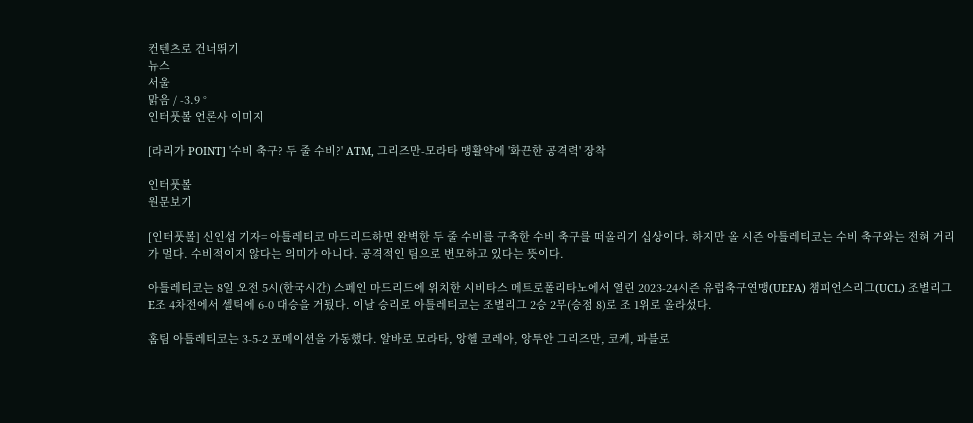컨텐츠로 건너뛰기
뉴스
서울
맑음 / -3.9 °
인터풋볼 언론사 이미지

[라리가 POINT] '수비 축구? 두 줄 수비?' ATM, 그리즈만-모라타 맹활약에 '화끈한 공격력' 장착

인터풋볼
원문보기

[인터풋볼] 신인섭 기자= 아틀레티코 마드리드하면 완벽한 두 줄 수비를 구축한 수비 축구를 떠올리기 십상이다. 하지만 올 시즌 아틀레티코는 수비 축구와는 전혀 거리가 멀다. 수비적이지 않다는 의미가 아니다. 공격적인 팀으로 변모하고 있다는 뜻이다.

아틀레티코는 8일 오전 5시(한국시간) 스페인 마드리드에 위치한 시비타스 메트로폴리타노에서 열린 2023-24시즌 유럽축구연맹(UEFA) 챔피언스리그(UCL) 조별리그 E조 4차전에서 셀틱에 6-0 대승을 거뒀다. 이날 승리로 아틀레티코는 조별리그 2승 2무(승점 8)로 조 1위로 올라섰다.

홈팀 아틀레티코는 3-5-2 포메이션을 가동했다. 알바로 모라타, 앙헬 코레아, 앙투안 그리즈만, 코케, 파블로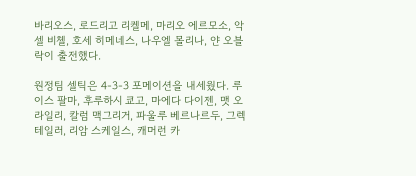바리오스, 로드리고 리켈메, 마리오 에르모소, 악셀 비첼, 호세 히메네스, 나우엘 몰리나, 얀 오블락이 출전했다.

원정팀 셀틱은 4-3-3 포메이션을 내세웠다. 루이스 팔마, 후루하시 쿄고, 마에다 다이젠, 맷 오라일리, 칼럼 맥그리거, 파울루 베르나르두, 그렉 테일러, 리암 스케일스, 캐머런 카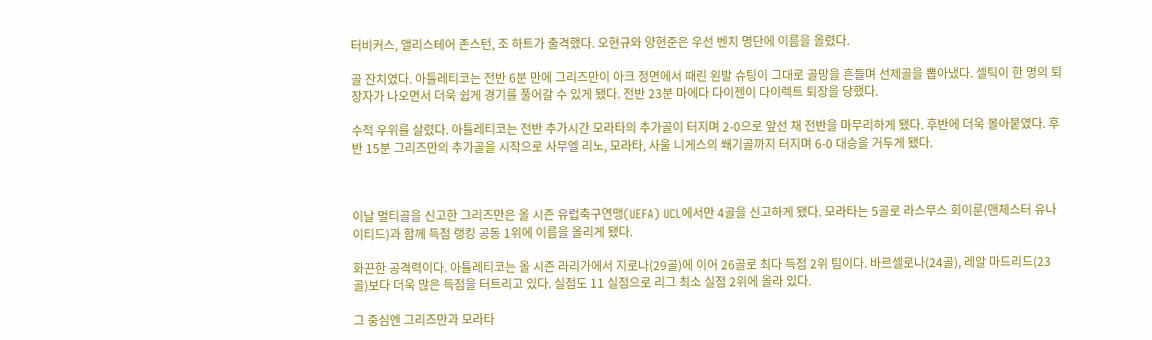터비커스, 앨리스테어 존스턴, 조 하트가 출격했다. 오현규와 양현준은 우선 벤치 명단에 이름을 올렸다.

골 잔치였다. 아틀레티코는 전반 6분 만에 그리즈만이 아크 정면에서 때린 왼발 슈팅이 그대로 골망을 흔들며 선제골을 뽑아냈다. 셀틱이 한 명의 퇴장자가 나오면서 더욱 쉽게 경기를 풀어갈 수 있게 됐다. 전반 23분 마에다 다이젠이 다이렉트 퇴장을 당했다.

수적 우위를 살렸다. 아틀레티코는 전반 추가시간 모라타의 추가골이 터지며 2-0으로 앞선 채 전반을 마무리하게 됐다. 후반에 더욱 몰아붙였다. 후반 15분 그리즈만의 추가골을 시작으로 사무엘 리노, 모라타, 사울 니게스의 쐐기골까지 터지며 6-0 대승을 거두게 됐다.



이날 멀티골을 신고한 그리즈만은 올 시즌 유럽축구연맹(UEFA) UCL에서만 4골을 신고하게 됐다. 모라타는 5골로 라스무스 회이룬(맨체스터 유나이티드)과 함께 득점 랭킹 공동 1위에 이름을 올리게 됐다.

화끈한 공격력이다. 아틀레티코는 올 시즌 라리가에서 지로나(29골)에 이어 26골로 최다 득점 2위 팀이다. 바르셀로나(24골), 레알 마드리드(23골)보다 더욱 많은 득점을 터트리고 있다. 실점도 11 실점으로 리그 최소 실점 2위에 올라 있다.

그 중심엔 그리즈만과 모라타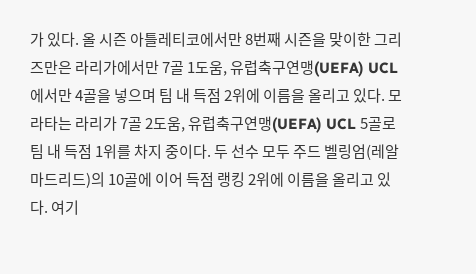가 있다. 올 시즌 아틀레티코에서만 8번째 시즌을 맞이한 그리즈만은 라리가에서만 7골 1도움, 유럽축구연맹(UEFA) UCL에서만 4골을 넣으며 팀 내 득점 2위에 이름을 올리고 있다. 모라타는 라리가 7골 2도움, 유럽축구연맹(UEFA) UCL 5골로 팀 내 득점 1위를 차지 중이다. 두 선수 모두 주드 벨링엄(레알 마드리드)의 10골에 이어 득점 랭킹 2위에 이름을 올리고 있다. 여기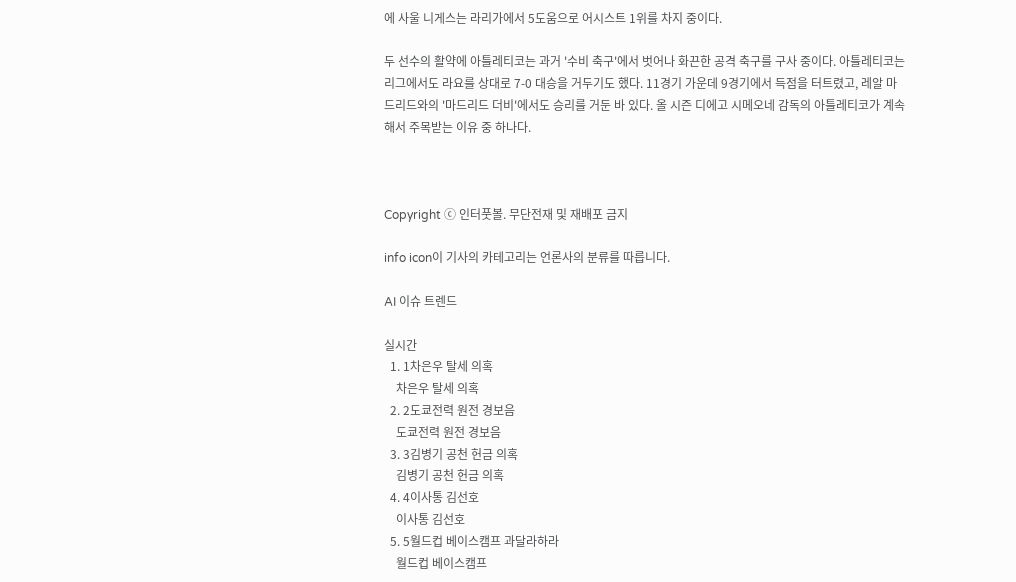에 사울 니게스는 라리가에서 5도움으로 어시스트 1위를 차지 중이다.

두 선수의 활약에 아틀레티코는 과거 '수비 축구'에서 벗어나 화끈한 공격 축구를 구사 중이다. 아틀레티코는 리그에서도 라요를 상대로 7-0 대승을 거두기도 했다. 11경기 가운데 9경기에서 득점을 터트렸고, 레알 마드리드와의 '마드리드 더비'에서도 승리를 거둔 바 있다. 올 시즌 디에고 시메오네 감독의 아틀레티코가 계속해서 주목받는 이유 중 하나다.



Copyright ⓒ 인터풋볼. 무단전재 및 재배포 금지

info icon이 기사의 카테고리는 언론사의 분류를 따릅니다.

AI 이슈 트렌드

실시간
  1. 1차은우 탈세 의혹
    차은우 탈세 의혹
  2. 2도쿄전력 원전 경보음
    도쿄전력 원전 경보음
  3. 3김병기 공천 헌금 의혹
    김병기 공천 헌금 의혹
  4. 4이사통 김선호
    이사통 김선호
  5. 5월드컵 베이스캠프 과달라하라
    월드컵 베이스캠프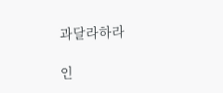과달라하라

인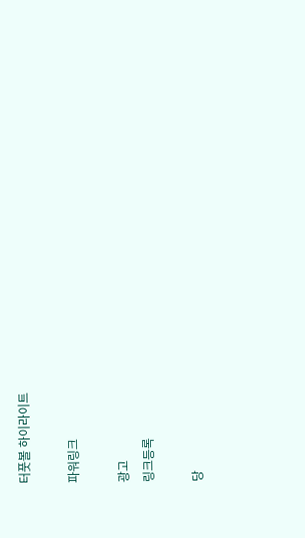터풋볼 하이라이트

파워링크

광고
링크등록

당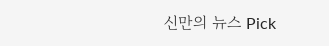신만의 뉴스 Pick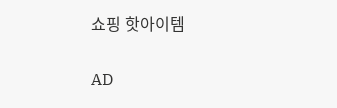쇼핑 핫아이템

AD